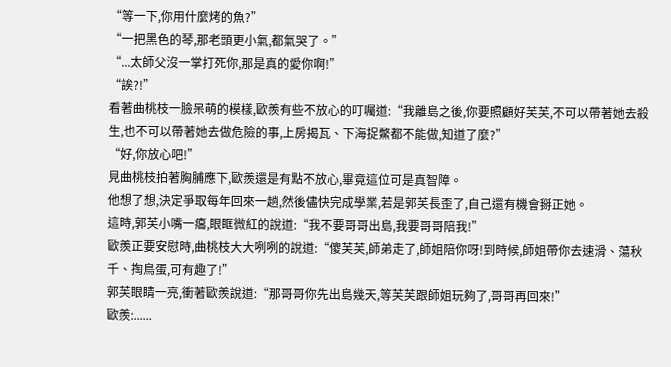“等一下,你用什麼烤的魚?”
“一把黑色的琴,那老頭更小氣,都氣哭了。”
“...太師父沒一掌打死你,那是真的愛你啊!”
“誒?!”
看著曲桃枝一臉呆萌的模樣,歐羨有些不放心的叮囑道:“我離島之後,你要照顧好芙芙,不可以帶著她去殺生,也不可以帶著她去做危險的事,上房揭瓦、下海捉鱉都不能做,知道了麼?”
“好,你放心吧!”
見曲桃枝拍著胸脯應下,歐羨還是有點不放心,畢竟這位可是真智障。
他想了想,決定爭取每年回來一趟,然後儘快完成學業,若是郭芙長歪了,自己還有機會掰正她。
這時,郭芙小嘴一癟,眼眶微紅的說道:“我不要哥哥出島,我要哥哥陪我!”
歐羨正要安慰時,曲桃枝大大咧咧的說道:“傻芙芙,師弟走了,師姐陪你呀!到時候,師姐帶你去速滑、蕩秋千、掏鳥蛋,可有趣了!”
郭芙眼睛一亮,衝著歐羨說道:“那哥哥你先出島幾天,等芙芙跟師姐玩夠了,哥哥再回來!”
歐羨:......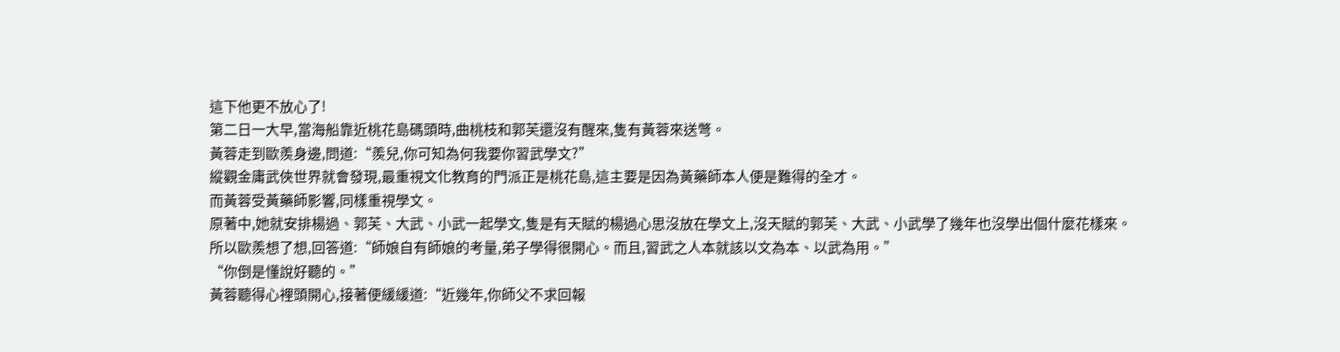這下他更不放心了!
第二日一大早,當海船靠近桃花島碼頭時,曲桃枝和郭芙還沒有醒來,隻有黃蓉來送彆。
黃蓉走到歐羨身邊,問道:“羨兒,你可知為何我要你習武學文?”
縱觀金庸武俠世界就會發現,最重視文化教育的門派正是桃花島,這主要是因為黃藥師本人便是難得的全才。
而黃蓉受黃藥師影響,同樣重視學文。
原著中,她就安排楊過、郭芙、大武、小武一起學文,隻是有天賦的楊過心思沒放在學文上,沒天賦的郭芙、大武、小武學了幾年也沒學出個什麼花樣來。
所以歐羨想了想,回答道:“師娘自有師娘的考量,弟子學得很開心。而且,習武之人本就該以文為本、以武為用。”
“你倒是懂說好聽的。”
黃蓉聽得心裡頭開心,接著便緩緩道:“近幾年,你師父不求回報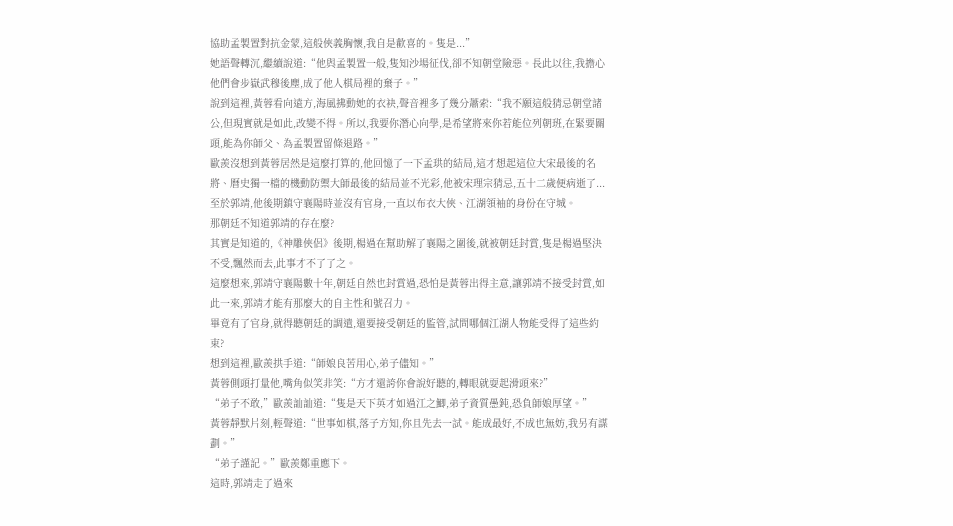協助孟製置對抗金蒙,這般俠義胸懷,我自是歡喜的。隻是...”
她語聲轉沉,繼續說道:“他與孟製置一般,隻知沙場征伐,卻不知朝堂險惡。長此以往,我擔心他們會步嶽武穆後塵,成了他人棋局裡的棄子。”
說到這裡,黃蓉看向遠方,海風拂動她的衣袂,聲音裡多了幾分蕭索:“我不願這般猜忌朝堂諸公,但現實就是如此,改變不得。所以,我要你潛心向學,是希望將來你若能位列朝班,在緊要關頭,能為你師父、為孟製置留條退路。”
歐羨沒想到黃蓉居然是這麼打算的,他回憶了一下孟珙的結局,這才想起這位大宋最後的名將、曆史獨一檔的機動防禦大師最後的結局並不光彩,他被宋理宗猜忌,五十二歲便病逝了...
至於郭靖,他後期鎮守襄陽時並沒有官身,一直以布衣大俠、江湖領袖的身份在守城。
那朝廷不知道郭靖的存在麼?
其實是知道的,《神雕俠侶》後期,楊過在幫助解了襄陽之圍後,就被朝廷封賞,隻是楊過堅決不受,飄然而去,此事才不了了之。
這麼想來,郭靖守襄陽數十年,朝廷自然也封賞過,恐怕是黃蓉出得主意,讓郭靖不接受封賞,如此一來,郭靖才能有那麼大的自主性和號召力。
畢竟有了官身,就得聽朝廷的調遣,還要接受朝廷的監管,試問哪個江湖人物能受得了這些約束?
想到這裡,歐羨拱手道:“師娘良苦用心,弟子儘知。”
黃蓉側頭打量他,嘴角似笑非笑:“方才還誇你會說好聽的,轉眼就耍起滑頭來?”
“弟子不敢,”歐羨訕訕道:“隻是天下英才如過江之鯽,弟子資質愚鈍,恐負師娘厚望。”
黃蓉靜默片刻,輕聲道:“世事如棋,落子方知,你且先去一試。能成最好,不成也無妨,我另有謀劃。”
“弟子謹記。”歐羨鄭重應下。
這時,郭靖走了過來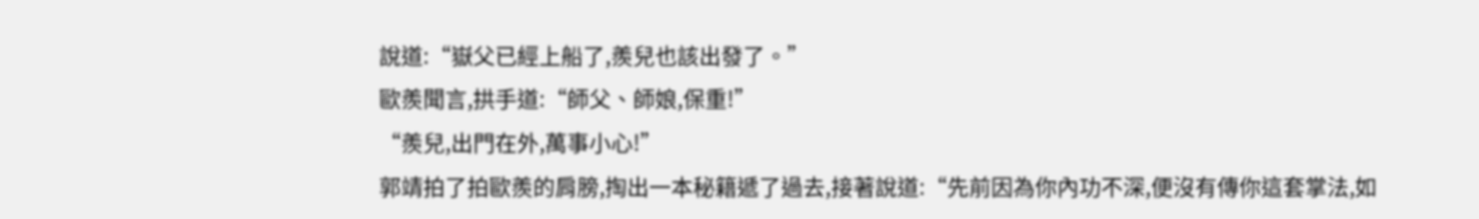說道:“嶽父已經上船了,羨兒也該出發了。”
歐羨聞言,拱手道:“師父、師娘,保重!”
“羨兒,出門在外,萬事小心!”
郭靖拍了拍歐羨的肩膀,掏出一本秘籍遞了過去,接著說道:“先前因為你內功不深,便沒有傳你這套掌法,如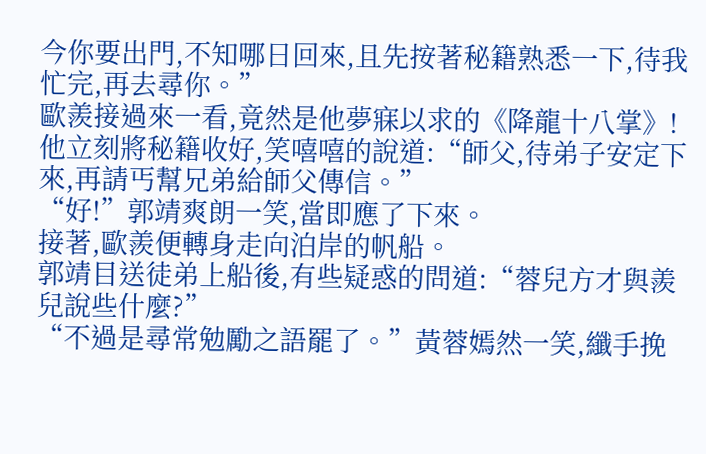今你要出門,不知哪日回來,且先按著秘籍熟悉一下,待我忙完,再去尋你。”
歐羨接過來一看,竟然是他夢寐以求的《降龍十八掌》!
他立刻將秘籍收好,笑嘻嘻的說道:“師父,待弟子安定下來,再請丐幫兄弟給師父傳信。”
“好!”郭靖爽朗一笑,當即應了下來。
接著,歐羨便轉身走向泊岸的帆船。
郭靖目送徒弟上船後,有些疑惑的問道:“蓉兒方才與羨兒說些什麼?”
“不過是尋常勉勵之語罷了。”黃蓉嫣然一笑,纖手挽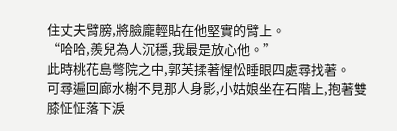住丈夫臂膀,將臉龐輕貼在他堅實的臂上。
“哈哈,羨兒為人沉穩,我最是放心他。”
此時桃花島彆院之中,郭芙揉著惺忪睡眼四處尋找著。
可尋遍回廊水榭不見那人身影,小姑娘坐在石階上,抱著雙膝怔怔落下淚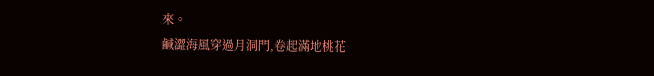來。
鹹澀海風穿過月洞門,卷起滿地桃花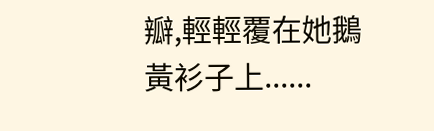瓣,輕輕覆在她鵝黃衫子上......